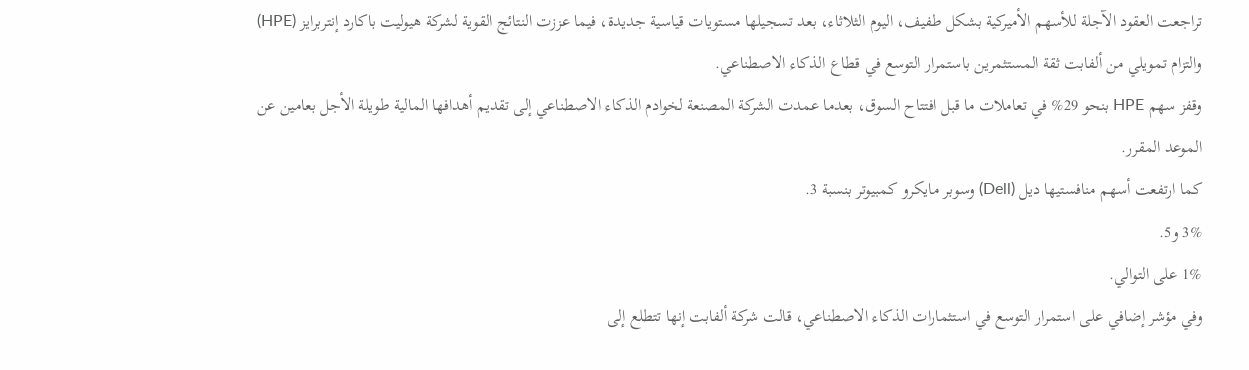تراجعت العقود الآجلة للأسهم الأميركية بشكل طفيف، اليوم الثلاثاء، بعد تسجيلها مستويات قياسية جديدة، فيما عززت النتائج القوية لشركة هيوليت باكارد إنتربرايز (HPE) والتزام تمويلي من ألفابت ثقة المستثمرين باستمرار التوسع في قطاع الذكاء الاصطناعي.
وقفز سهم HPE بنحو 29% في تعاملات ما قبل افتتاح السوق، بعدما عمدت الشركة المصنعة لخوادم الذكاء الاصطناعي إلى تقديم أهدافها المالية طويلة الأجل بعامين عن الموعد المقرر.
كما ارتفعت أسهم منافستيها ديل (Dell) وسوبر مايكرو كمبيوتر بنسبة 3.
3% و5.
1% على التوالي.
وفي مؤشر إضافي على استمرار التوسع في استثمارات الذكاء الاصطناعي، قالت شركة ألفابت إنها تتطلع إلى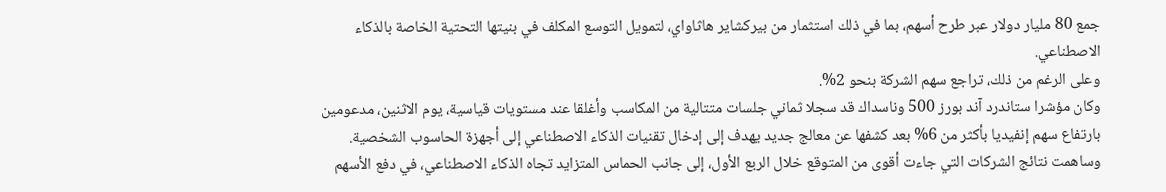جمع 80 مليار دولار عبر طرح أسهم، بما في ذلك استثمار من بيركشاير هاثاواي، لتمويل التوسع المكلف في بنيتها التحتية الخاصة بالذكاء الاصطناعي.
وعلى الرغم من ذلك، تراجع سهم الشركة بنحو 2%.
وكان مؤشرا ستاندرد آند بورز 500 وناسداك قد سجلا ثماني جلسات متتالية من المكاسب وأغلقا عند مستويات قياسية، يوم الاثنين، مدعومين بارتفاع سهم إنفيديا بأكثر من 6% بعد كشفها عن معالج جديد يهدف إلى إدخال تقنيات الذكاء الاصطناعي إلى أجهزة الحاسوب الشخصية.
وساهمت نتائج الشركات التي جاءت أقوى من المتوقع خلال الربع الأول، إلى جانب الحماس المتزايد تجاه الذكاء الاصطناعي، في دفع الأسهم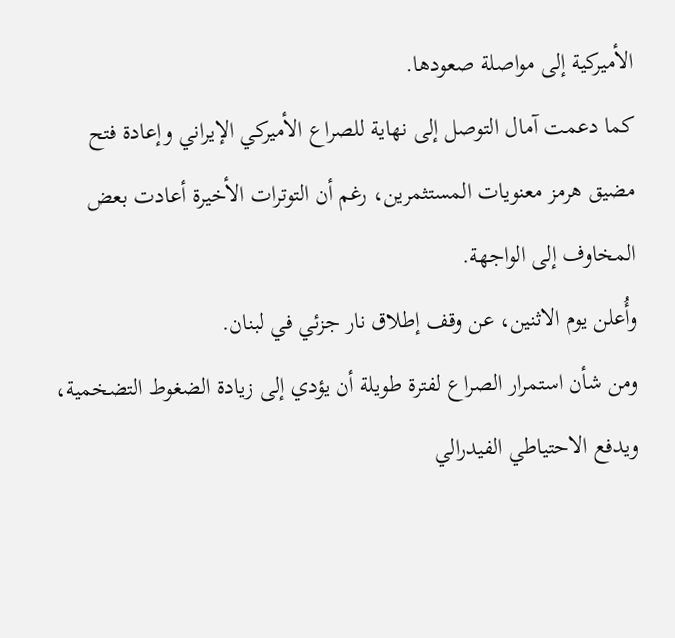الأميركية إلى مواصلة صعودها.
كما دعمت آمال التوصل إلى نهاية للصراع الأميركي الإيراني وإعادة فتح مضيق هرمز معنويات المستثمرين، رغم أن التوترات الأخيرة أعادت بعض المخاوف إلى الواجهة.
وأُعلن يوم الاثنين، عن وقف إطلاق نار جزئي في لبنان.
ومن شأن استمرار الصراع لفترة طويلة أن يؤدي إلى زيادة الضغوط التضخمية، ويدفع الاحتياطي الفيدرالي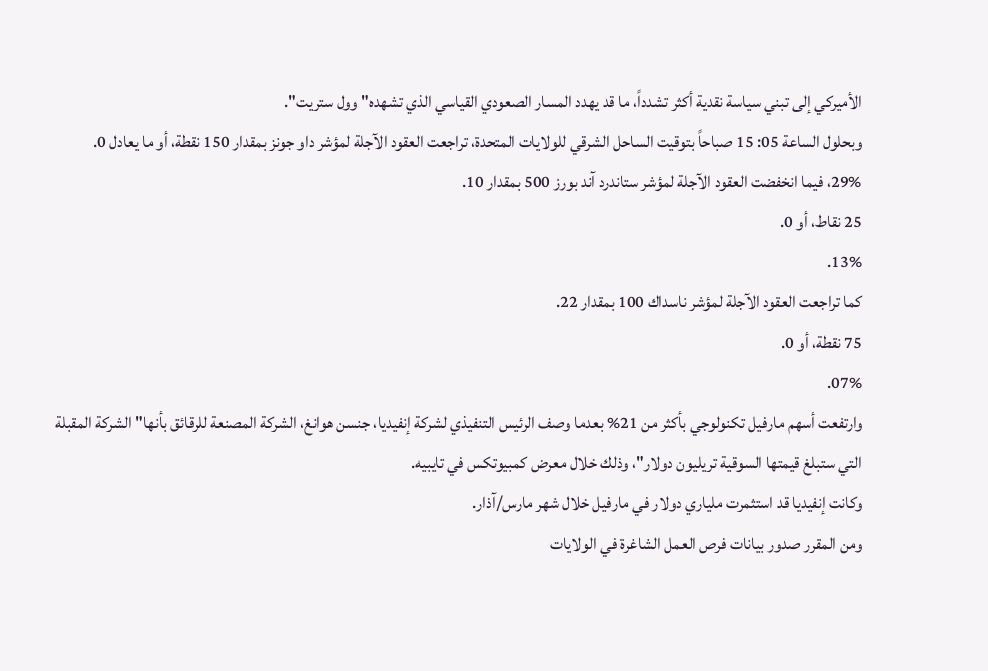الأميركي إلى تبني سياسة نقدية أكثر تشدداً، ما قد يهدد المسار الصعودي القياسي الذي تشهده" وول ستريت".
وبحلول الساعة 05: 15 صباحاً بتوقيت الساحل الشرقي للولايات المتحدة، تراجعت العقود الآجلة لمؤشر داو جونز بمقدار 150 نقطة، أو ما يعادل 0.
29%، فيما انخفضت العقود الآجلة لمؤشر ستاندرد آند بورز 500 بمقدار 10.
25 نقاط، أو 0.
13%.
كما تراجعت العقود الآجلة لمؤشر ناسداك 100 بمقدار 22.
75 نقطة، أو 0.
07%.
وارتفعت أسهم مارفيل تكنولوجي بأكثر من 21% بعدما وصف الرئيس التنفيذي لشركة إنفيديا، جنسن هوانغ، الشركة المصنعة للرقائق بأنها" الشركة المقبلة التي ستبلغ قيمتها السوقية تريليون دولار"، وذلك خلال معرض كمبيوتكس في تايبيه.
وكانت إنفيديا قد استثمرت ملياري دولار في مارفيل خلال شهر مارس/آذار.
ومن المقرر صدور بيانات فرص العمل الشاغرة في الولايات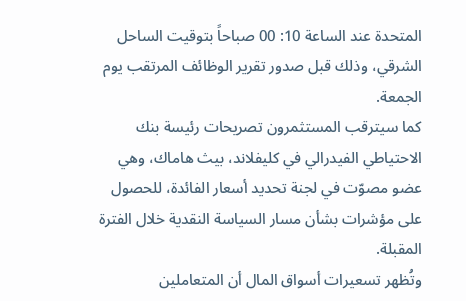المتحدة عند الساعة 10: 00 صباحاً بتوقيت الساحل الشرقي، وذلك قبل صدور تقرير الوظائف المرتقب يوم الجمعة.
كما سيترقب المستثمرون تصريحات رئيسة بنك الاحتياطي الفيدرالي في كليفلاند، بيث هاماك، وهي عضو مصوّت في لجنة تحديد أسعار الفائدة، للحصول على مؤشرات بشأن مسار السياسة النقدية خلال الفترة المقبلة.
وتُظهر تسعيرات أسواق المال أن المتعاملين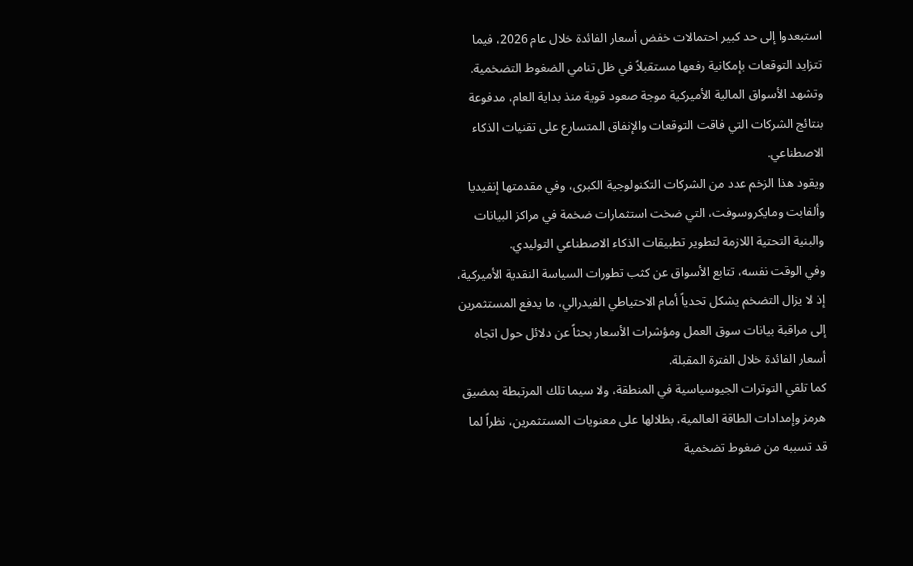استبعدوا إلى حد كبير احتمالات خفض أسعار الفائدة خلال عام 2026، فيما تتزايد التوقعات بإمكانية رفعها مستقبلاً في ظل تنامي الضغوط التضخمية.
وتشهد الأسواق المالية الأميركية موجة صعود قوية منذ بداية العام، مدفوعة بنتائج الشركات التي فاقت التوقعات والإنفاق المتسارع على تقنيات الذكاء الاصطناعي.
ويقود هذا الزخم عدد من الشركات التكنولوجية الكبرى، وفي مقدمتها إنفيديا وألفابت ومايكروسوفت، التي ضخت استثمارات ضخمة في مراكز البيانات والبنية التحتية اللازمة لتطوير تطبيقات الذكاء الاصطناعي التوليدي.
وفي الوقت نفسه، تتابع الأسواق عن كثب تطورات السياسة النقدية الأميركية، إذ لا يزال التضخم يشكل تحدياً أمام الاحتياطي الفيدرالي، ما يدفع المستثمرين إلى مراقبة بيانات سوق العمل ومؤشرات الأسعار بحثاً عن دلائل حول اتجاه أسعار الفائدة خلال الفترة المقبلة.
كما تلقي التوترات الجيوسياسية في المنطقة، ولا سيما تلك المرتبطة بمضيق هرمز وإمدادات الطاقة العالمية، بظلالها على معنويات المستثمرين، نظراً لما قد تسببه من ضغوط تضخمية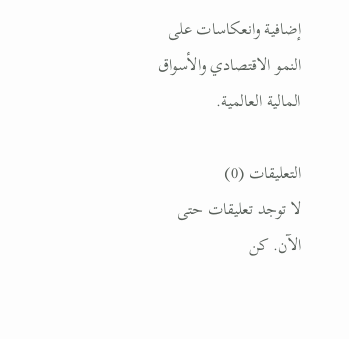إضافية وانعكاسات على النمو الاقتصادي والأسواق المالية العالمية.

التعليقات (0)
لا توجد تعليقات حتى الآن. كن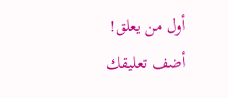أول من يعلق!
أضف تعليقك